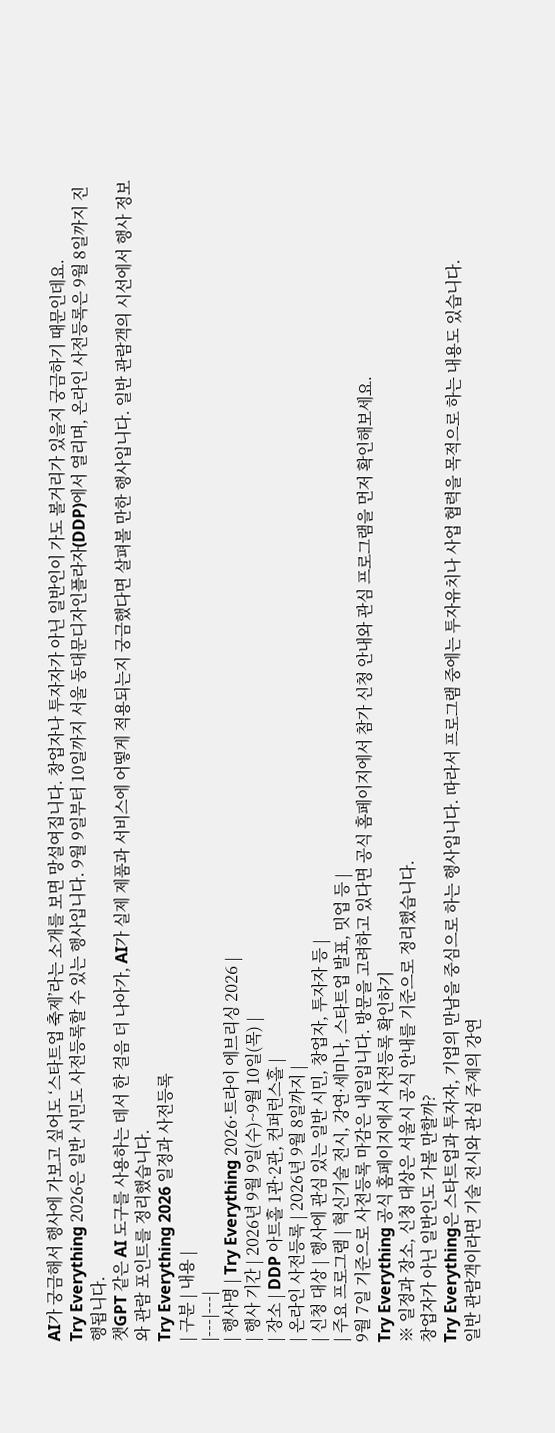AI가 궁금해서 행사에 가보고 싶어도 ‘스타트업 축제’라는 소개를 보면 망설여집니다. 창업자나 투자자가 아닌 일반인이 가도 볼거리가 있을지 궁금하기 때문인데요.
Try Everything 2026은 일반 시민도 사전등록할 수 있는 행사입니다. 9월 9일부터 10일까지 서울 동대문디자인플라자(DDP)에서 열리며, 온라인 사전등록은 9월 8일까지 진행됩니다.
챗GPT 같은 AI 도구를 사용하는 데서 한 걸음 더 나아가, AI가 실제 제품과 서비스에 어떻게 적용되는지 궁금했다면 살펴볼 만한 행사입니다. 일반 관람객의 시선에서 행사 정보와 관람 포인트를 정리했습니다.
Try Everything 2026 일정과 사전등록
| 구분 | 내용 |
|---|---|
| 행사명 | Try Everything 2026·트라이 에브리싱 2026 |
| 행사 기간 | 2026년 9월 9일(수)~9월 10일(목) |
| 장소 | DDP 아트홀 1관·2관, 컨퍼런스홀 |
| 온라인 사전등록 | 2026년 9월 8일까지 |
| 신청 대상 | 행사에 관심 있는 일반 시민, 창업자, 투자자 등 |
| 주요 프로그램 | 혁신기술 전시, 강연·세미나, 스타트업 발표, 밋업 등 |
9월 7일 기준으로 사전등록 마감은 내일입니다. 방문을 고려하고 있다면 공식 홈페이지에서 참가 신청 안내와 관심 프로그램을 먼저 확인해보세요.
Try Everything 공식 홈페이지에서 사전등록 확인하기
※ 일정과 장소, 신청 대상은 서울시 공식 안내를 기준으로 정리했습니다.
창업자가 아닌 일반인도 가볼 만할까?
Try Everything은 스타트업과 투자자, 기업의 만남을 중심으로 하는 행사입니다. 따라서 프로그램 중에는 투자유치나 사업 협력을 목적으로 하는 내용도 있습니다.
일반 관람객이라면 기술 전시와 관심 주제의 강연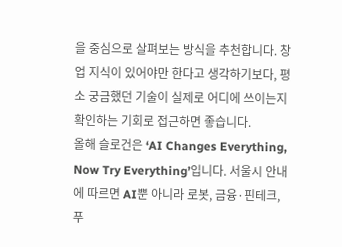을 중심으로 살펴보는 방식을 추천합니다. 창업 지식이 있어야만 한다고 생각하기보다, 평소 궁금했던 기술이 실제로 어디에 쓰이는지 확인하는 기회로 접근하면 좋습니다.
올해 슬로건은 ‘AI Changes Everything, Now Try Everything’입니다. 서울시 안내에 따르면 AI뿐 아니라 로봇, 금융·핀테크, 푸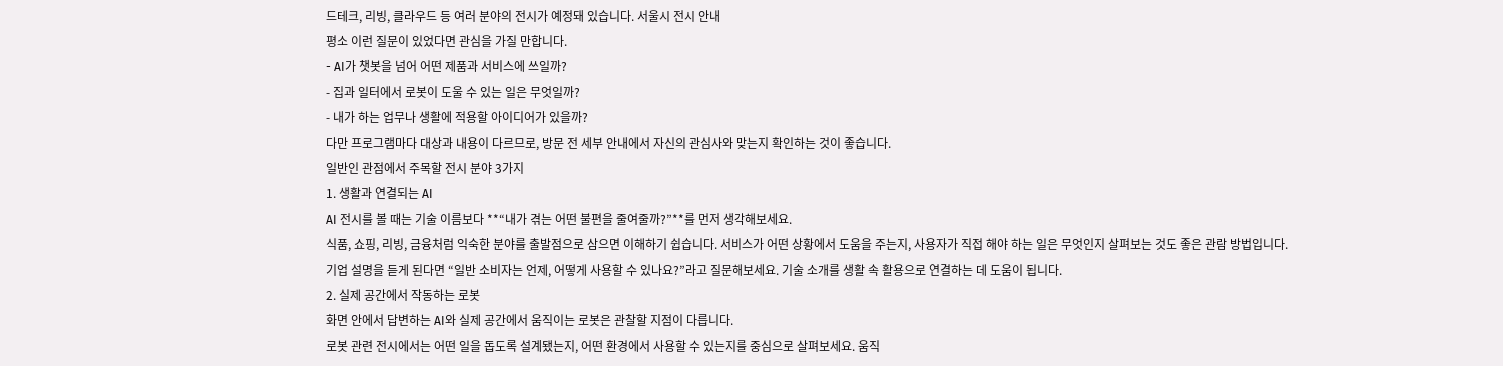드테크, 리빙, 클라우드 등 여러 분야의 전시가 예정돼 있습니다. 서울시 전시 안내
평소 이런 질문이 있었다면 관심을 가질 만합니다.
- AI가 챗봇을 넘어 어떤 제품과 서비스에 쓰일까?
- 집과 일터에서 로봇이 도울 수 있는 일은 무엇일까?
- 내가 하는 업무나 생활에 적용할 아이디어가 있을까?
다만 프로그램마다 대상과 내용이 다르므로, 방문 전 세부 안내에서 자신의 관심사와 맞는지 확인하는 것이 좋습니다.
일반인 관점에서 주목할 전시 분야 3가지
1. 생활과 연결되는 AI
AI 전시를 볼 때는 기술 이름보다 **“내가 겪는 어떤 불편을 줄여줄까?”**를 먼저 생각해보세요.
식품, 쇼핑, 리빙, 금융처럼 익숙한 분야를 출발점으로 삼으면 이해하기 쉽습니다. 서비스가 어떤 상황에서 도움을 주는지, 사용자가 직접 해야 하는 일은 무엇인지 살펴보는 것도 좋은 관람 방법입니다.
기업 설명을 듣게 된다면 “일반 소비자는 언제, 어떻게 사용할 수 있나요?”라고 질문해보세요. 기술 소개를 생활 속 활용으로 연결하는 데 도움이 됩니다.
2. 실제 공간에서 작동하는 로봇
화면 안에서 답변하는 AI와 실제 공간에서 움직이는 로봇은 관찰할 지점이 다릅니다.
로봇 관련 전시에서는 어떤 일을 돕도록 설계됐는지, 어떤 환경에서 사용할 수 있는지를 중심으로 살펴보세요. 움직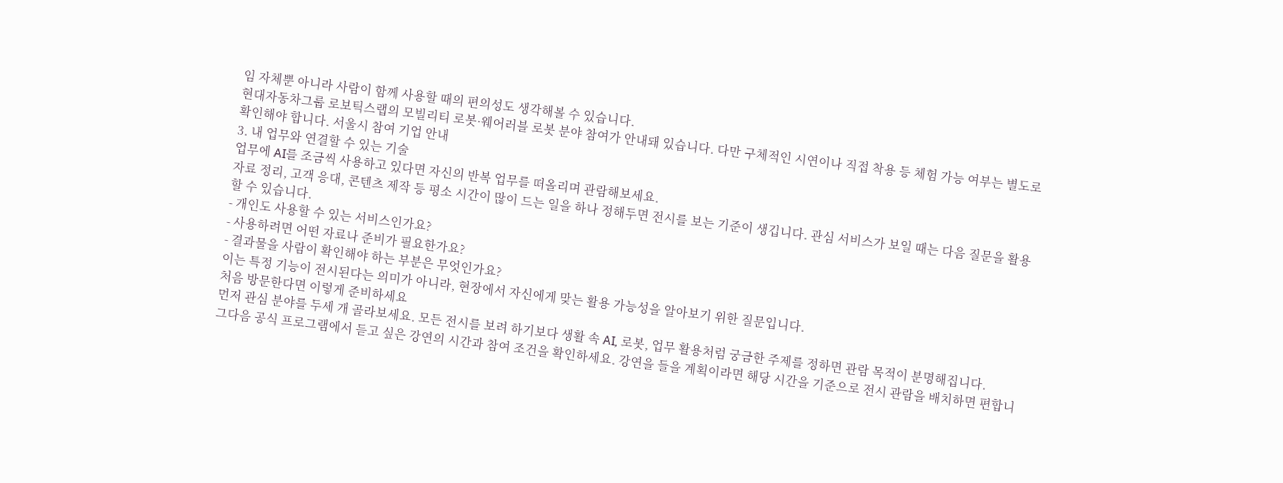임 자체뿐 아니라 사람이 함께 사용할 때의 편의성도 생각해볼 수 있습니다.
현대자동차그룹 로보틱스랩의 모빌리티 로봇·웨어러블 로봇 분야 참여가 안내돼 있습니다. 다만 구체적인 시연이나 직접 착용 등 체험 가능 여부는 별도로 확인해야 합니다. 서울시 참여 기업 안내
3. 내 업무와 연결할 수 있는 기술
업무에 AI를 조금씩 사용하고 있다면 자신의 반복 업무를 떠올리며 관람해보세요.
자료 정리, 고객 응대, 콘텐츠 제작 등 평소 시간이 많이 드는 일을 하나 정해두면 전시를 보는 기준이 생깁니다. 관심 서비스가 보일 때는 다음 질문을 활용할 수 있습니다.
- 개인도 사용할 수 있는 서비스인가요?
- 사용하려면 어떤 자료나 준비가 필요한가요?
- 결과물을 사람이 확인해야 하는 부분은 무엇인가요?
이는 특정 기능이 전시된다는 의미가 아니라, 현장에서 자신에게 맞는 활용 가능성을 알아보기 위한 질문입니다.
처음 방문한다면 이렇게 준비하세요
먼저 관심 분야를 두세 개 골라보세요. 모든 전시를 보려 하기보다 생활 속 AI, 로봇, 업무 활용처럼 궁금한 주제를 정하면 관람 목적이 분명해집니다.
그다음 공식 프로그램에서 듣고 싶은 강연의 시간과 참여 조건을 확인하세요. 강연을 들을 계획이라면 해당 시간을 기준으로 전시 관람을 배치하면 편합니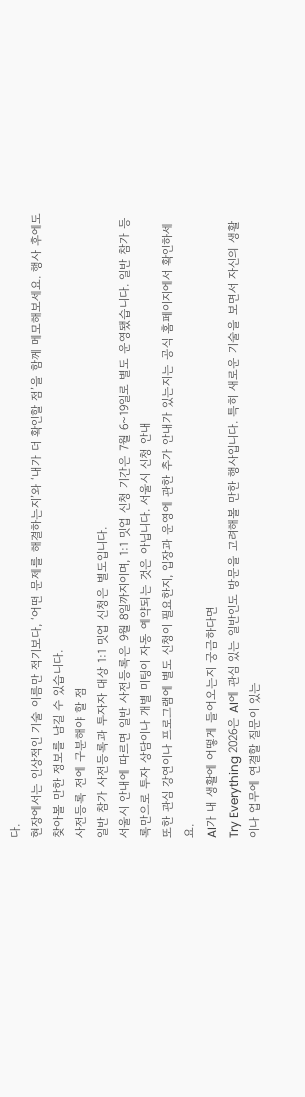다.
현장에서는 인상적인 기술 이름만 적기보다, ‘어떤 문제를 해결하는지’와 ‘내가 더 확인할 점’을 함께 메모해보세요. 행사 후에도 찾아볼 만한 정보를 남길 수 있습니다.
사전등록 전에 구분해야 할 점
일반 참가 사전등록과 투자자 대상 1:1 밋업 신청은 별도입니다.
서울시 안내에 따르면 일반 사전등록은 9월 8일까지이며, 1:1 밋업 신청 기간은 7월 6~19일로 별도 운영됐습니다. 일반 참가 등록만으로 투자 상담이나 개별 미팅이 자동 예약되는 것은 아닙니다. 서울시 신청 안내
또한 관심 강연이나 프로그램에 별도 신청이 필요한지, 입장과 운영에 관한 추가 안내가 있는지는 공식 홈페이지에서 확인하세요.
AI가 내 생활에 어떻게 들어오는지 궁금하다면
Try Everything 2026은 AI에 관심 있는 일반인도 방문을 고려해볼 만한 행사입니다. 특히 새로운 기술을 보면서 자신의 생활이나 업무에 연결할 질문이 있는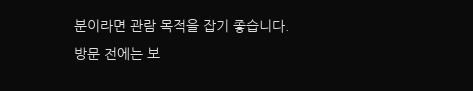분이라면 관람 목적을 잡기 좋습니다.
방문 전에는 보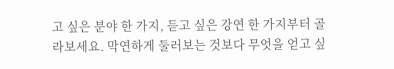고 싶은 분야 한 가지, 듣고 싶은 강연 한 가지부터 골라보세요. 막연하게 둘러보는 것보다 무엇을 얻고 싶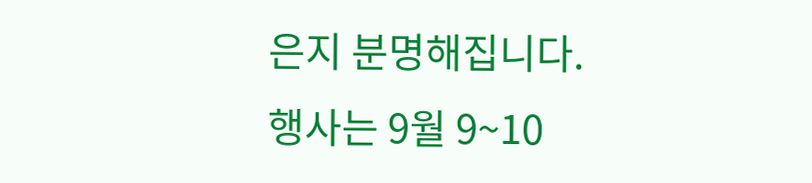은지 분명해집니다.
행사는 9월 9~10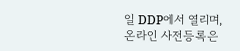일 DDP에서 열리며, 온라인 사전등록은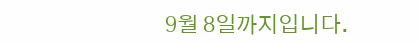9월 8일까지입니다.